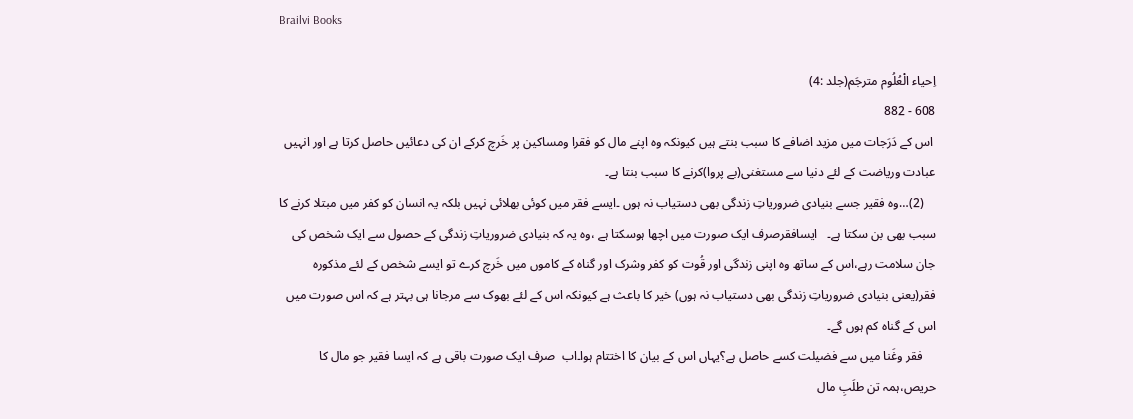Brailvi Books

اِحیاء الْعُلُوم مترجَم(جلد :4)
608 - 882
 اس کے دَرَجات میں مزید اضافے کا سبب بنتے ہیں کیونکہ وہ اپنے مال کو فقرا ومساکین پر خَرچ کرکے ان کی دعائیں حاصل کرتا ہے اور انہیں عبادت وریاضت کے لئے دنیا سے مستغنی(بے پروا)کرنے کا سبب بنتا ہے۔
    (2)…وہ فقیر جسے بنیادی ضروریاتِ زندگی بھی دستیاب نہ ہوں ۔ایسے فقر میں کوئی بھلائی نہیں بلکہ یہ انسان کو کفر میں مبتلا کرنے کا سبب بھی بن سکتا ہے۔   ایسافقرصرف ایک صورت میں اچھا ہوسکتا ہے ،وہ یہ کہ بنیادی ضروریاتِ زندگی کے حصول سے ایک شخص کی جان سلامت رہے،اس کے ساتھ وہ اپنی زندگی اور قُوت کو کفر وشرک اور گناہ کے کاموں میں خَرچ کرے تو ایسے شخص کے لئے مذکورہ فقر(یعنی بنیادی ضروریاتِ زندگی بھی دستیاب نہ ہوں) خیر کا باعث ہے کیونکہ اس کے لئے بھوک سے مرجانا ہی بہتر ہے کہ اس صورت میں اس کے گناہ کم ہوں گے۔
    فقر وغَنا میں سے فضیلت کسے حاصل ہے؟یہاں اس کے بیان کا اختتام ہوا۔اب  صرف ایک صورت باقی ہے کہ ایسا فقیر جو مال کا حریص،ہمہ تن طلَبِ مال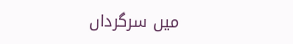میں سرگرداں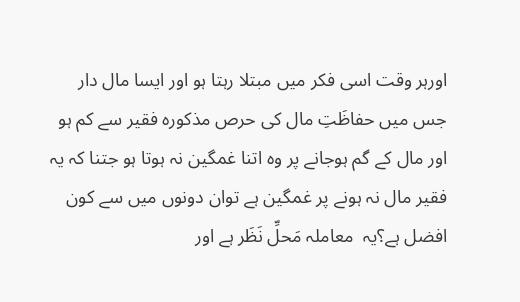اورہر وقت اسی فکر میں مبتلا رہتا ہو اور ایسا مال دار جس میں حفاظَتِ مال کی حرص مذکورہ فقیر سے کم ہو اور مال کے گم ہوجانے پر وہ اتنا غمگین نہ ہوتا ہو جتنا کہ یہ فقیر مال نہ ہونے پر غمگین ہے توان دونوں میں سے کون افضل ہے؟یہ  معاملہ مَحلِّ نَظَر ہے اور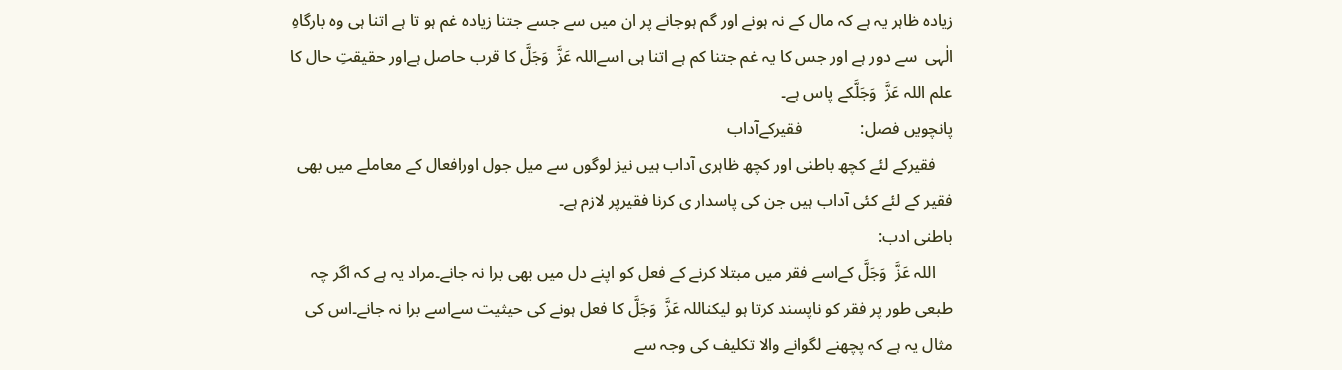زیادہ ظاہر یہ ہے کہ مال کے نہ ہونے اور گم ہوجانے پر ان میں سے جسے جتنا زیادہ غم ہو تا ہے اتنا ہی وہ بارگاہِ الٰہی  سے دور ہے اور جس کا یہ غم جتنا کم ہے اتنا ہی اسےاللہ عَزَّ  وَجَلَّ کا قرب حاصل ہےاور حقیقتِ حال کا علم اللہ عَزَّ  وَجَلَّکے پاس ہے۔
پانچویں فصل:              فقیرکےآداب
    فقیرکے لئے کچھ باطنی اور کچھ ظاہری آداب ہیں نیز لوگوں سے میل جول اورافعال کے معاملے میں بھی فقیر کے لئے کئی آداب ہیں جن کی پاسدار ی کرنا فقیرپر لازم ہے۔
باطنی ادب:
    اللہ عَزَّ  وَجَلَّ کےاسے فقر میں مبتلا کرنے کے فعل کو اپنے دل میں بھی برا نہ جانے۔مراد یہ ہے کہ اگر چہ طبعی طور پر فقر کو ناپسند کرتا ہو لیکناللہ عَزَّ  وَجَلَّ کا فعل ہونے کی حیثیت سےاسے برا نہ جانے۔اس کی مثال یہ ہے کہ پچھنے لگوانے والا تکلیف کی وجہ سے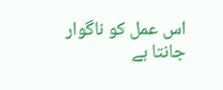اس عمل کو ناگوار جانتا ہے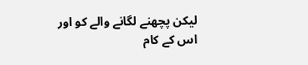لیکن پچھنے لگانے والے کو اور اس کے کام